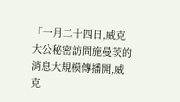「一月二十四日,威克大公秘密訪問施曼茨的消息大規模傳播開,威克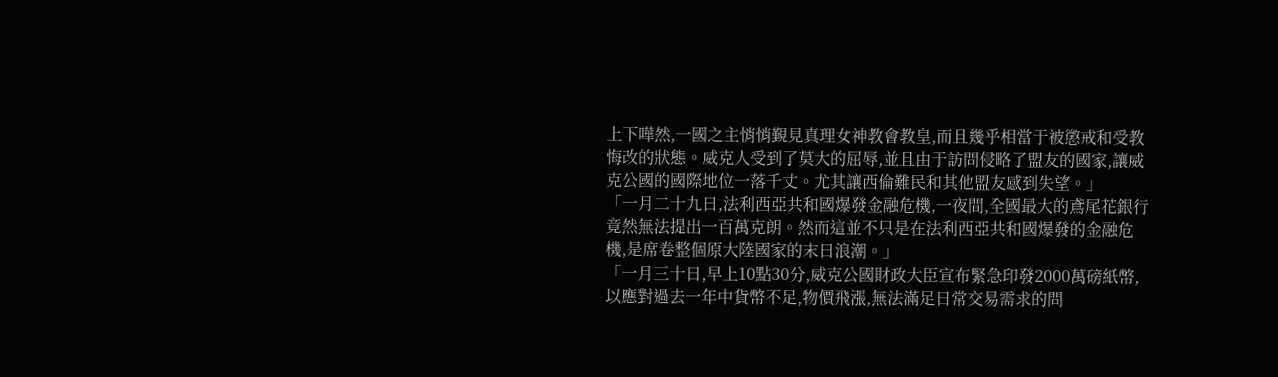上下嘩然,一國之主悄悄覲見真理女神教會教皇,而且幾乎相當于被懲戒和受教悔改的狀態。威克人受到了莫大的屈辱,並且由于訪問侵略了盟友的國家,讓威克公國的國際地位一落千丈。尤其讓西倫難民和其他盟友感到失望。」
「一月二十九日,法利西亞共和國爆發金融危機,一夜間,全國最大的鳶尾花銀行竟然無法提出一百萬克朗。然而這並不只是在法利西亞共和國爆發的金融危機,是席卷整個原大陸國家的末日浪潮。」
「一月三十日,早上10點30分,威克公國財政大臣宣布緊急印發2000萬磅紙幣,以應對過去一年中貨幣不足,物價飛漲,無法滿足日常交易需求的問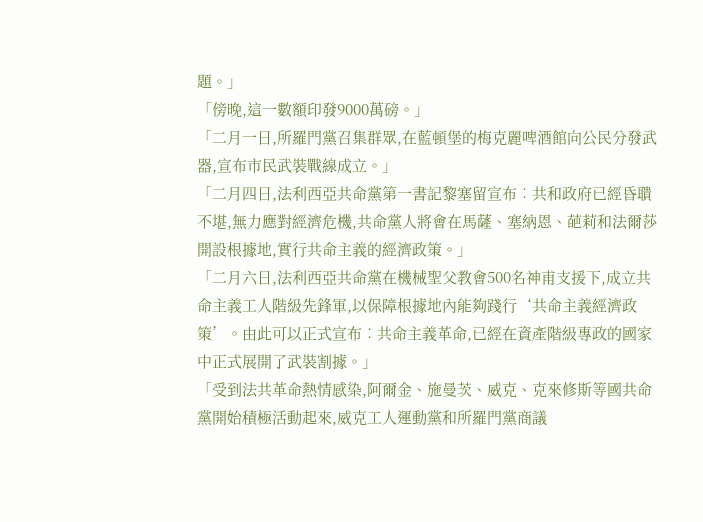題。」
「傍晚,這一數額印發9000萬磅。」
「二月一日,所羅門黨召集群眾,在藍頓堡的梅克麗啤酒館向公民分發武器,宣布市民武裝戰線成立。」
「二月四日,法利西亞共命黨第一書記黎塞留宣布︰共和政府已經昏聵不堪,無力應對經濟危機,共命黨人將會在馬薩、塞納恩、葩莉和法爾莎開設根據地,實行共命主義的經濟政策。」
「二月六日,法利西亞共命黨在機械聖父教會500名神甫支援下,成立共命主義工人階級先鋒軍,以保障根據地內能夠踐行‘共命主義經濟政策’。由此可以正式宣布︰共命主義革命,已經在資產階級專政的國家中正式展開了武裝割據。」
「受到法共革命熱情感染,阿爾金、施曼茨、威克、克來修斯等國共命黨開始積極活動起來,威克工人運動黨和所羅門黨商議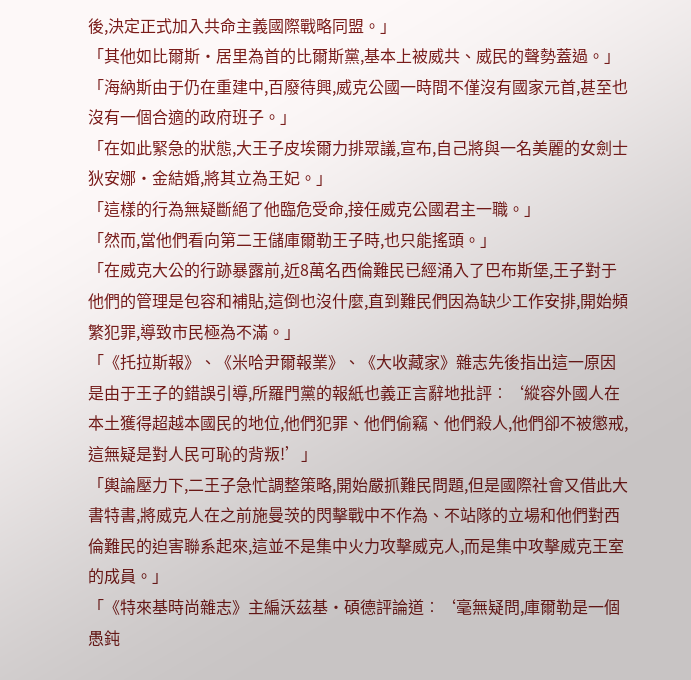後,決定正式加入共命主義國際戰略同盟。」
「其他如比爾斯•居里為首的比爾斯黨,基本上被威共、威民的聲勢蓋過。」
「海納斯由于仍在重建中,百廢待興,威克公國一時間不僅沒有國家元首,甚至也沒有一個合適的政府班子。」
「在如此緊急的狀態,大王子皮埃爾力排眾議,宣布,自己將與一名美麗的女劍士狄安娜•金結婚,將其立為王妃。」
「這樣的行為無疑斷絕了他臨危受命,接任威克公國君主一職。」
「然而,當他們看向第二王儲庫爾勒王子時,也只能搖頭。」
「在威克大公的行跡暴露前,近8萬名西倫難民已經涌入了巴布斯堡,王子對于他們的管理是包容和補貼,這倒也沒什麼,直到難民們因為缺少工作安排,開始頻繁犯罪,導致市民極為不滿。」
「《托拉斯報》、《米哈尹爾報業》、《大收藏家》雜志先後指出這一原因是由于王子的錯誤引導,所羅門黨的報紙也義正言辭地批評︰‘縱容外國人在本土獲得超越本國民的地位,他們犯罪、他們偷竊、他們殺人,他們卻不被懲戒,這無疑是對人民可恥的背叛!’」
「輿論壓力下,二王子急忙調整策略,開始嚴抓難民問題,但是國際社會又借此大書特書,將威克人在之前施曼茨的閃擊戰中不作為、不站隊的立場和他們對西倫難民的迫害聯系起來,這並不是集中火力攻擊威克人,而是集中攻擊威克王室的成員。」
「《特來基時尚雜志》主編沃茲基•碩德評論道︰‘毫無疑問,庫爾勒是一個愚鈍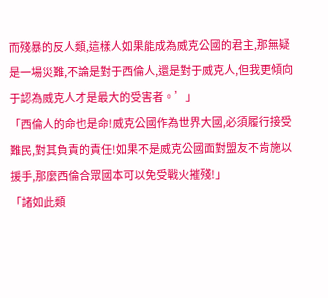而殘暴的反人類,這樣人如果能成為威克公國的君主,那無疑是一場災難,不論是對于西倫人,還是對于威克人,但我更傾向于認為威克人才是最大的受害者。’」
「西倫人的命也是命!威克公國作為世界大國,必須履行接受難民,對其負責的責任!如果不是威克公國面對盟友不肯施以援手,那麼西倫合眾國本可以免受戰火摧殘!」
「諸如此類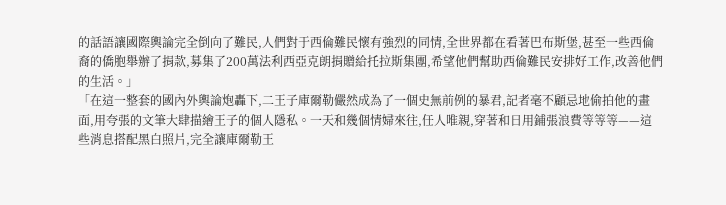的話語讓國際輿論完全倒向了難民,人們對于西倫難民懷有強烈的同情,全世界都在看著巴布斯堡,甚至一些西倫裔的僑胞舉辦了捐款,募集了200萬法利西亞克朗捐贈給托拉斯集團,希望他們幫助西倫難民安排好工作,改善他們的生活。」
「在這一整套的國內外輿論炮轟下,二王子庫爾勒儼然成為了一個史無前例的暴君,記者毫不顧忌地偷拍他的畫面,用夸張的文筆大肆描繪王子的個人隱私。一天和幾個情婦來往,任人唯親,穿著和日用鋪張浪費等等等——這些消息搭配黑白照片,完全讓庫爾勒王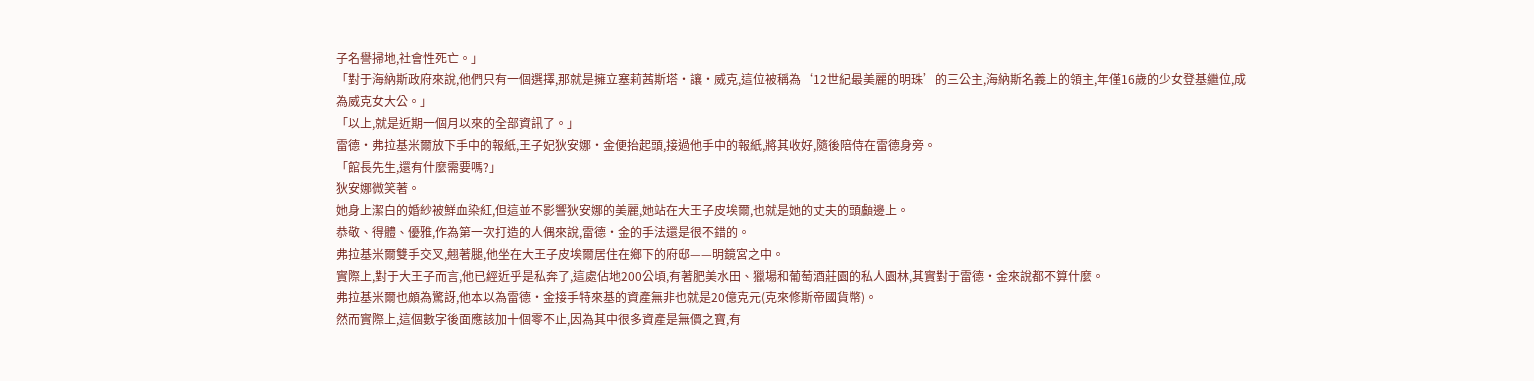子名譽掃地,社會性死亡。」
「對于海納斯政府來說,他們只有一個選擇,那就是擁立塞莉茜斯塔•讓•威克,這位被稱為‘12世紀最美麗的明珠’的三公主,海納斯名義上的領主,年僅16歲的少女登基繼位,成為威克女大公。」
「以上,就是近期一個月以來的全部資訊了。」
雷德•弗拉基米爾放下手中的報紙,王子妃狄安娜•金便抬起頭,接過他手中的報紙,將其收好,隨後陪侍在雷德身旁。
「館長先生,還有什麼需要嗎?」
狄安娜微笑著。
她身上潔白的婚紗被鮮血染紅,但這並不影響狄安娜的美麗,她站在大王子皮埃爾,也就是她的丈夫的頭顱邊上。
恭敬、得體、優雅,作為第一次打造的人偶來說,雷德•金的手法還是很不錯的。
弗拉基米爾雙手交叉,翹著腿,他坐在大王子皮埃爾居住在鄉下的府邸——明鏡宮之中。
實際上,對于大王子而言,他已經近乎是私奔了,這處佔地200公頃,有著肥美水田、獵場和葡萄酒莊園的私人園林,其實對于雷德•金來說都不算什麼。
弗拉基米爾也頗為驚訝,他本以為雷德•金接手特來基的資產無非也就是20億克元(克來修斯帝國貨幣)。
然而實際上,這個數字後面應該加十個零不止,因為其中很多資產是無價之寶,有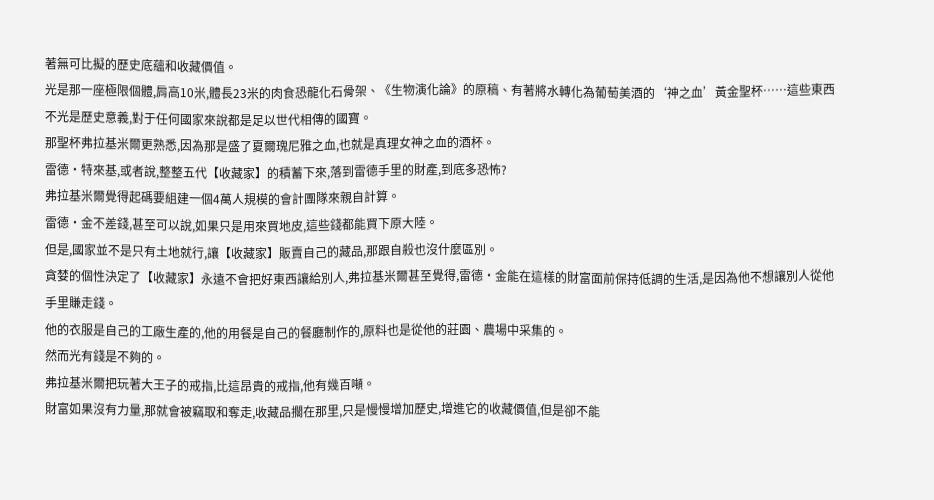著無可比擬的歷史底蘊和收藏價值。
光是那一座極限個體,肩高10米,體長23米的肉食恐龍化石骨架、《生物演化論》的原稿、有著將水轉化為葡萄美酒的‘神之血’黃金聖杯……這些東西不光是歷史意義,對于任何國家來說都是足以世代相傳的國寶。
那聖杯弗拉基米爾更熟悉,因為那是盛了夏爾瑰尼雅之血,也就是真理女神之血的酒杯。
雷德•特來基,或者說,整整五代【收藏家】的積蓄下來,落到雷德手里的財產,到底多恐怖?
弗拉基米爾覺得起碼要組建一個4萬人規模的會計團隊來親自計算。
雷德•金不差錢,甚至可以說,如果只是用來買地皮,這些錢都能買下原大陸。
但是,國家並不是只有土地就行,讓【收藏家】販賣自己的藏品,那跟自殺也沒什麼區別。
貪婪的個性決定了【收藏家】永遠不會把好東西讓給別人,弗拉基米爾甚至覺得,雷德•金能在這樣的財富面前保持低調的生活,是因為他不想讓別人從他手里賺走錢。
他的衣服是自己的工廠生產的,他的用餐是自己的餐廳制作的,原料也是從他的莊園、農場中采集的。
然而光有錢是不夠的。
弗拉基米爾把玩著大王子的戒指,比這昂貴的戒指,他有幾百噸。
財富如果沒有力量,那就會被竊取和奪走,收藏品擱在那里,只是慢慢增加歷史,增進它的收藏價值,但是卻不能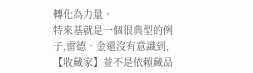轉化為力量。
特來基就是一個很典型的例子,雷德•金還沒有意識到,【收藏家】並不是依賴藏品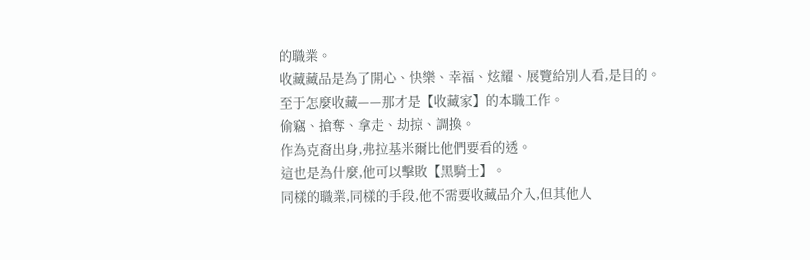的職業。
收藏藏品是為了開心、快樂、幸福、炫耀、展覽給別人看,是目的。
至于怎麼收藏——那才是【收藏家】的本職工作。
偷竊、搶奪、拿走、劫掠、調換。
作為克裔出身,弗拉基米爾比他們要看的透。
這也是為什麼,他可以擊敗【黑騎士】。
同樣的職業,同樣的手段,他不需要收藏品介入,但其他人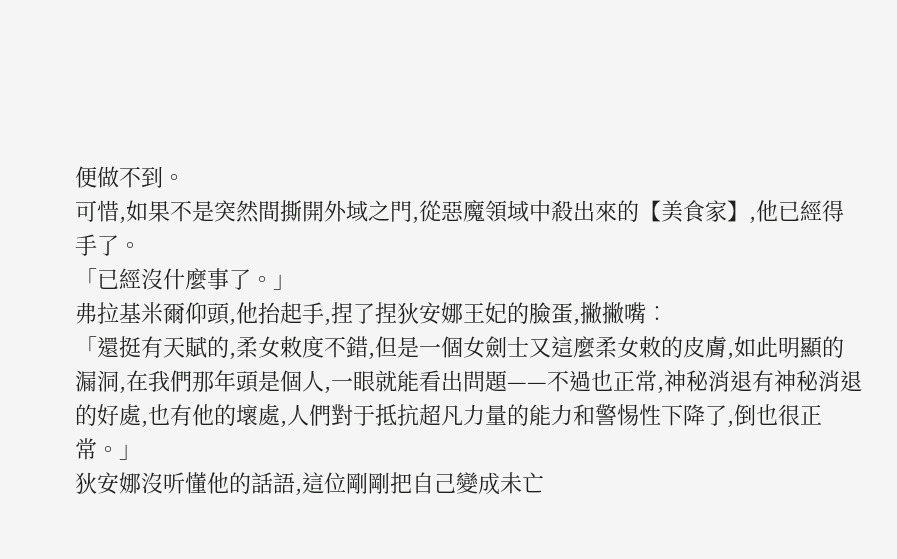便做不到。
可惜,如果不是突然間撕開外域之門,從惡魔領域中殺出來的【美食家】,他已經得手了。
「已經沒什麼事了。」
弗拉基米爾仰頭,他抬起手,捏了捏狄安娜王妃的臉蛋,撇撇嘴︰
「還挺有天賦的,柔女敕度不錯,但是一個女劍士又這麼柔女敕的皮膚,如此明顯的漏洞,在我們那年頭是個人,一眼就能看出問題——不過也正常,神秘消退有神秘消退的好處,也有他的壞處,人們對于抵抗超凡力量的能力和警惕性下降了,倒也很正常。」
狄安娜沒听懂他的話語,這位剛剛把自己變成未亡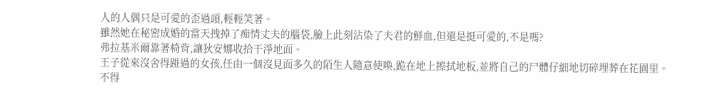人的人偶只是可愛的歪過頭,輕輕笑著。
雖然她在秘密成婚的當天拽掉了痴情丈夫的腦袋,臉上此刻沾染了夫君的鮮血,但還是挺可愛的,不是嗎?
弗拉基米爾靠著椅背,讓狄安娜收拾干淨地面。
王子從來沒舍得踫過的女孩,任由一個沒見面多久的陌生人隨意使喚,跪在地上擦拭地板,並將自己的尸體仔細地切碎埋葬在花園里。
不得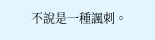不說是一種諷刺。